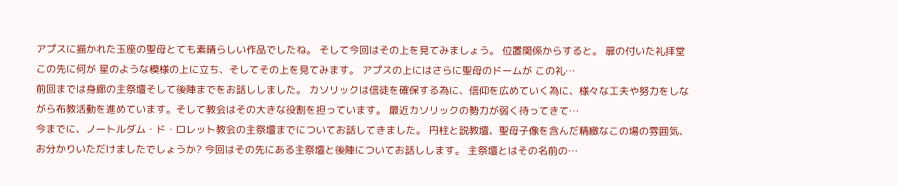アプスに描かれた玉座の聖母とても素晴らしい作品でしたね。 そして今回はその上を見てみましょう。 位置関係からすると。 扉の付いた礼拝堂 この先に何が 星のような模様の上に立ち、そしてその上を見てみます。 アプスの上にはさらに聖母のドームが この礼…
前回までは身廊の主祭壇そして後陣までをお話ししました。 カソリックは信徒を確保する為に、信仰を広めていく為に、様々な工夫や努力をしながら布教活動を進めています。そして教会はその大きな役割を担っています。 最近カソリックの勢力が弱く待ってきて…
今までに、ノートルダム・ド・ロレット教会の主祭壇までについてお話してきました。 円柱と説教壇、聖母子像を含んだ精緻なこの場の雰囲気、お分かりいただけましたでしょうか? 今回はその先にある主祭壇と後陣についてお話しします。 主祭壇とはその名前の…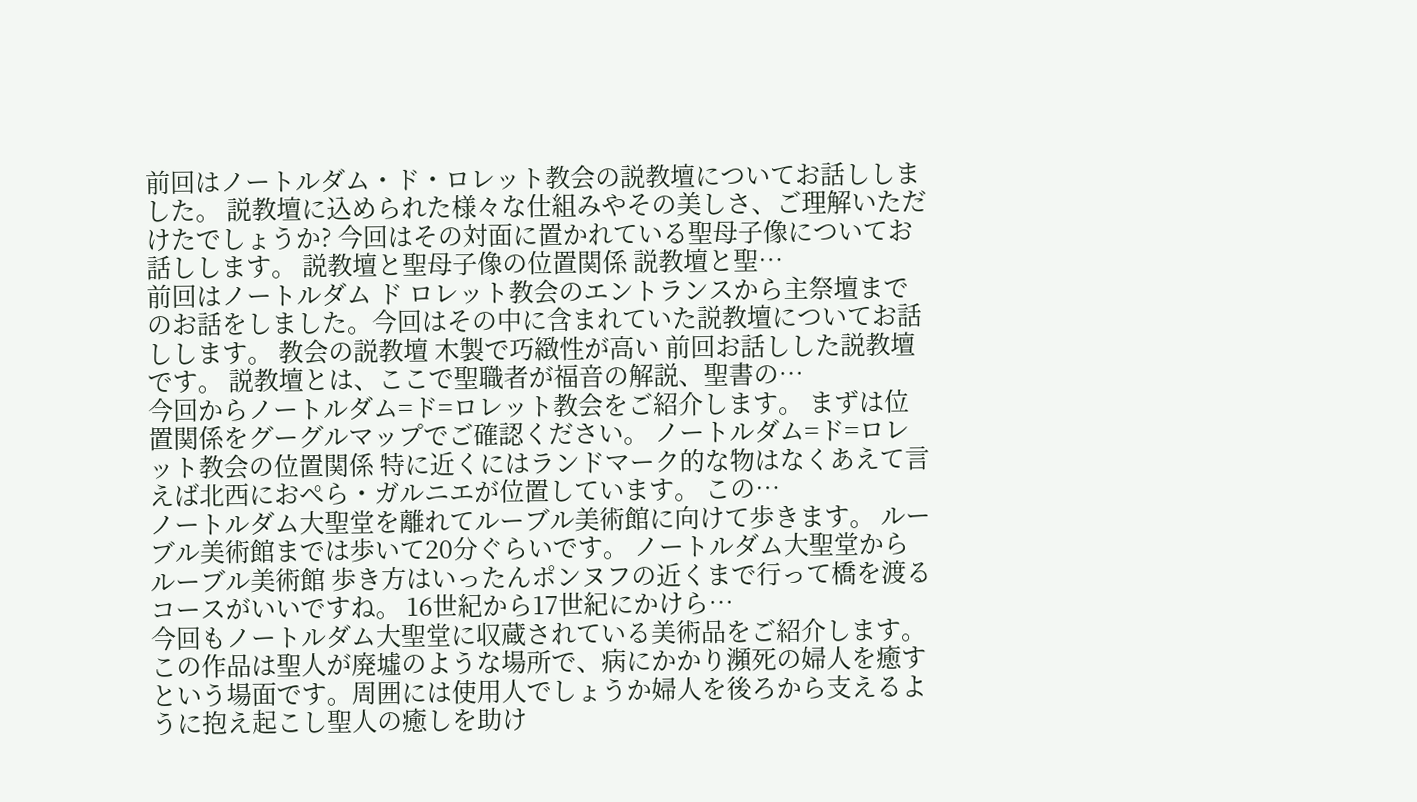前回はノートルダム・ド・ロレット教会の説教壇についてお話ししました。 説教壇に込められた様々な仕組みやその美しさ、ご理解いただけたでしょうか? 今回はその対面に置かれている聖母子像についてお話しします。 説教壇と聖母子像の位置関係 説教壇と聖…
前回はノートルダム ド ロレット教会のエントランスから主祭壇までのお話をしました。今回はその中に含まれていた説教壇についてお話しします。 教会の説教壇 木製で巧緻性が高い 前回お話しした説教壇です。 説教壇とは、ここで聖職者が福音の解説、聖書の…
今回からノートルダム=ド=ロレット教会をご紹介します。 まずは位置関係をグーグルマップでご確認ください。 ノートルダム=ド=ロレット教会の位置関係 特に近くにはランドマーク的な物はなくあえて言えば北西におぺら・ガルニエが位置しています。 この…
ノートルダム大聖堂を離れてルーブル美術館に向けて歩きます。 ルーブル美術館までは歩いて20分ぐらいです。 ノートルダム大聖堂からルーブル美術館 歩き方はいったんポンヌフの近くまで行って橋を渡るコースがいいですね。 16世紀から17世紀にかけら…
今回もノートルダム大聖堂に収蔵されている美術品をご紹介します。 この作品は聖人が廃墟のような場所で、病にかかり瀕死の婦人を癒すという場面です。周囲には使用人でしょうか婦人を後ろから支えるように抱え起こし聖人の癒しを助け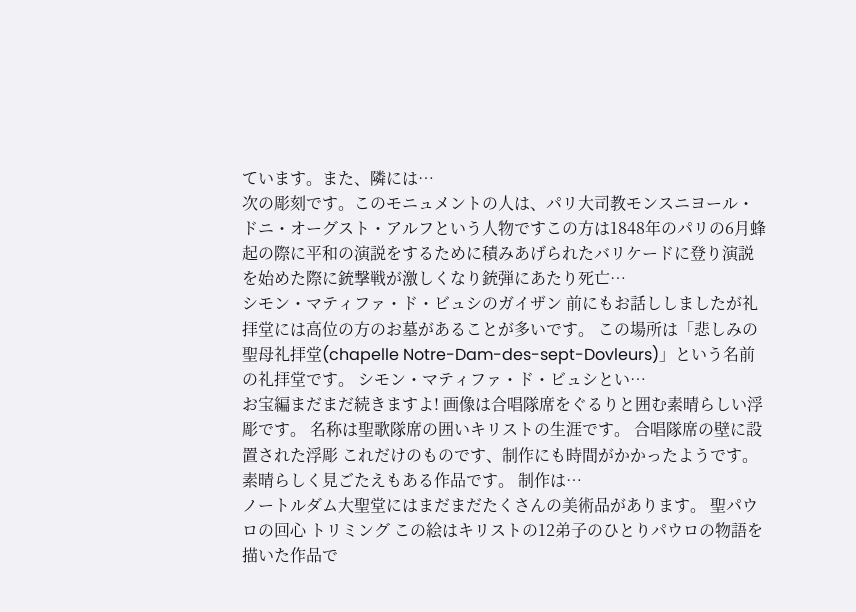ています。また、隣には…
次の彫刻です。このモニュメントの人は、パリ大司教モンスニヨール・ドニ・オーグスト・アルフという人物ですこの方は1848年のパリの6月蜂起の際に平和の演説をするために積みあげられたバリケードに登り演説を始めた際に銃撃戦が激しくなり銃弾にあたり死亡…
シモン・マティファ・ド・ビュシのガイザン 前にもお話ししましたが礼拝堂には高位の方のお墓があることが多いです。 この場所は「悲しみの聖母礼拝堂(chapelle Notre-Dam-des-sept-Dovleurs)」という名前の礼拝堂です。 シモン・マティファ・ド・ビュシとい…
お宝編まだまだ続きますよ! 画像は合唱隊席をぐるりと囲む素晴らしい浮彫です。 名称は聖歌隊席の囲いキリストの生涯です。 合唱隊席の壁に設置された浮彫 これだけのものです、制作にも時間がかかったようです。素晴らしく見ごたえもある作品です。 制作は…
ノートルダム大聖堂にはまだまだたくさんの美術品があります。 聖パウロの回心 トリミング この絵はキリストの12弟子のひとりパウロの物語を描いた作品で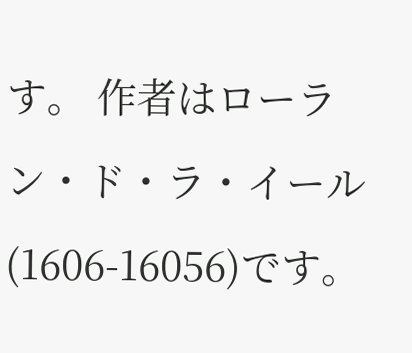す。 作者はローラン・ド・ラ・イール(1606-16056)です。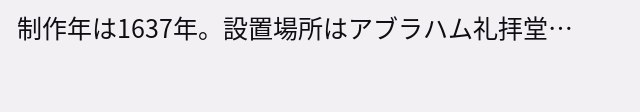制作年は1637年。設置場所はアブラハム礼拝堂…